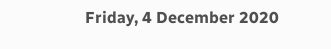Friday, 4 December 2020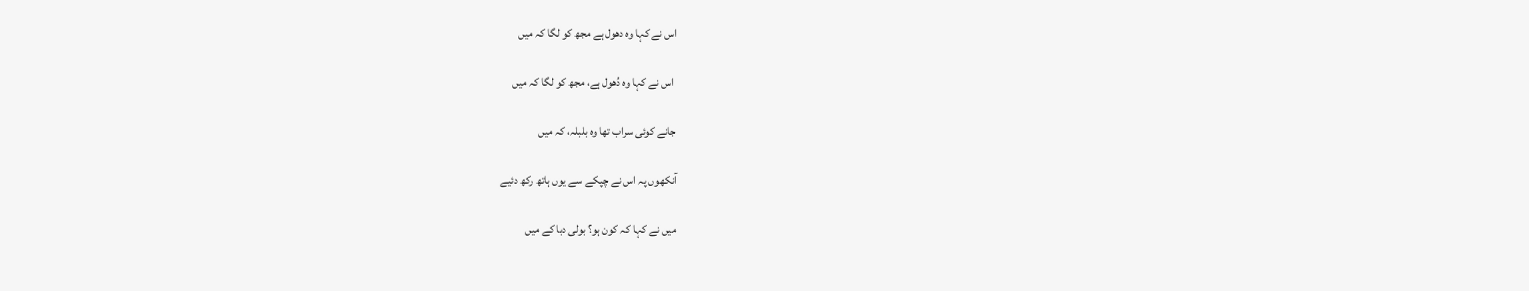اس نے کہا وہ دھول ہے مجھ کو لگا کہ میں

 اس نے کہا وہ دُھول ہے، مجھ کو لگا کہ میں

جانے کوئی سراب تھا وہ بلبلہ، کہ میں

آنکھوں پہ اس نے چپکے سے یوں ہاتھ رکھ دئیے

میں نے کہا کہ کون ہو؟ بولی دبا کے میں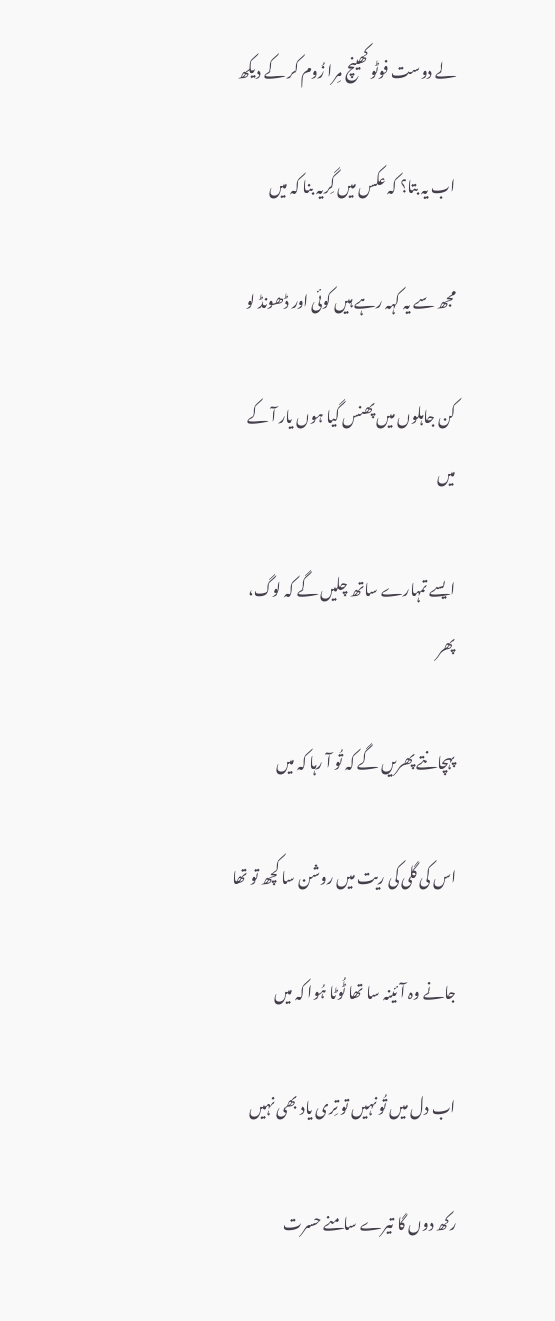لے دوست فوٹو کھینچ مِرا زُوم کر کے دیکھ

اب یہ بتا؟ کہ عکس میں گِریہ بنا کہ میں

مجھ سے یہ کہہ رہے ہیں کوئی اور ڈھونڈ لو

کن جاہلوں میں پھنس گیا ہوں یار آ کے میں

ایسے تمہارے ساتھ چلیں گے کہ لوگ، پھر

پہچانتے پھریں گے کہ تُو آ رہا کہ میں

اس کی گلی کی ریت میں روشن سا کچھ تو تھا

جانے وہ آئینہ سا تھا ٹُوٹا ہُوا کہ میں

اب دل میں تُو نہیں تو تِری یاد بھی نہیں

رکھ دوں گا تیرے سامنے حسرت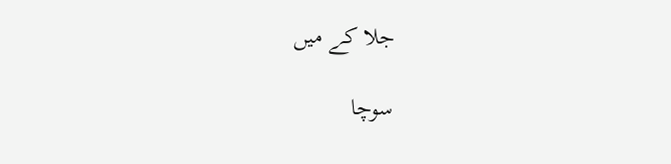جلا کے میں

سوچا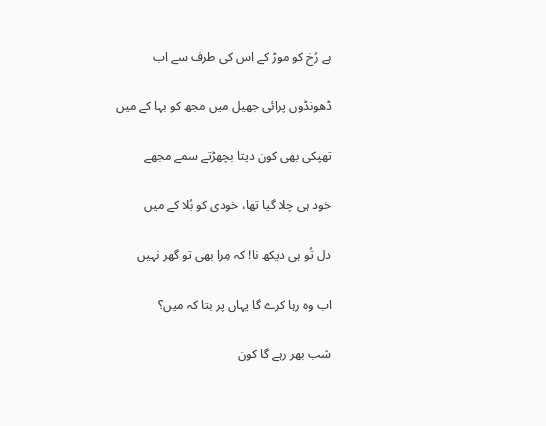ہے رُخ کو موڑ کے اس کی طرف سے اب

ڈھونڈوں پرائی جھیل میں مجھ کو بہا کے میں

تھپکی بھی کون دیتا بچھڑتے سمے مجھے

خود ہی چلا گیا تھا، خودی کو بُلا کے میں

دل تُو ہی دیکھ نا! کہ مِرا بھی تو گھر نہیں

اب وہ رہا کرے گا یہاں پر بتا کہ میں؟

شب بھر رہے گا کون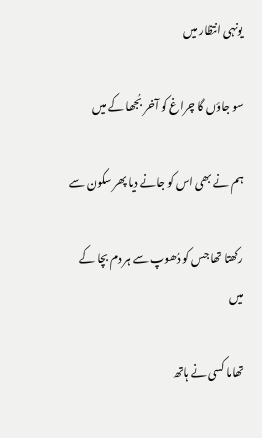یونہی انتظار میں

سو جاؤں گا چراغ کو آخر بُجھا کے میں

ہم نے بھی اس کو جانے دیا پھر سکون سے

رکھتا تھا جس کو دُھوپ سے ہر دم بچا کے میں

تھاما کسی نے ہاتھ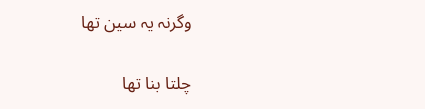وگرنہ یہ سین تھا

چلتا بنا تھا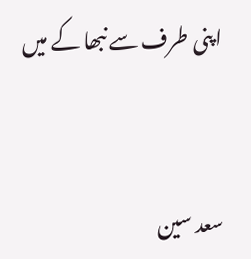اپنی طرف سے نبھا کے میں


سعد سین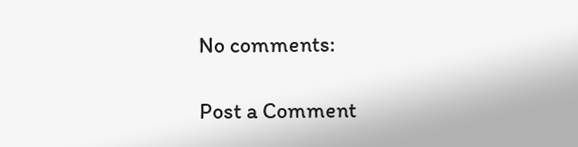No comments:

Post a Comment